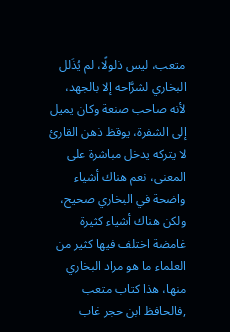متعب، ليس ذلولًا، لم يُذَلل البخاري لشرَّاحه إلا بالجهد، لأنه صاحب صنعة وكان يميل إلى الشفرة، يوقظ ذهن القارئ لا يتركه يدخل مباشرة على المعنى، نعم هناك أشياء واضحة في البخاري صحيح، ولكن هناك أشياء كثيرة غامضة اختلف فيها كثير من العلماء ما هو مراد البخاري منها، هذا كتاب متعب ,فالحافظ ابن حجر غاب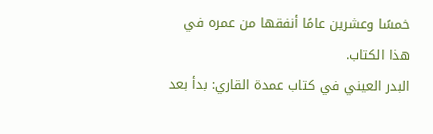خمسًا وعشرين عامًا أنفقها من عمره في هذا الكتاب.
البدر العيني في كتاب عمدة القاري: بدأ بعد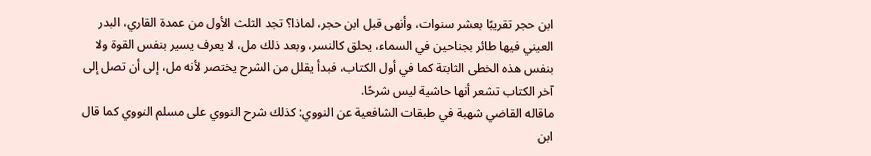ابن حجر تقريبًا بعشر سنوات، وأنهى قبل ابن حجر، لماذا؟ تجد الثلث الأول من عمدة القاري، البدر العيني فيها طائر بجناحين في السماء، يحلق كالنسر، وبعد ذلك مل، لا يعرف يسير بنفس القوة ولا بنفس هذه الخطى الثابتة كما في أول الكتاب، فبدأ يقلل من الشرح يختصر لأنه مل، إلى أن تصل إلى آخر الكتاب تشعر أنها حاشية ليس شرحًا.
ماقاله القاضي شهبة في طبقات الشافعية عن النووي: كذلك شرح النووي على مسلم النووي كما قال ابن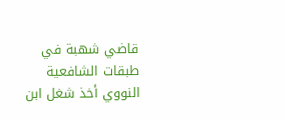قاضي شهبة في طبقات الشافعية النووي أخذ شغل ابن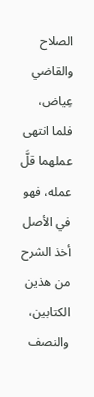الصلاح والقاضي عِياض، فلما انتهى عملهما قلَّ عمله، فهو في الأصل أخذ الشرح من هذين الكتابين، والنصف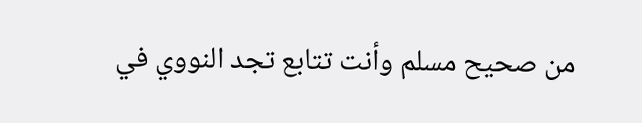من صحيح مسلم وأنت تتابع تجد النووي في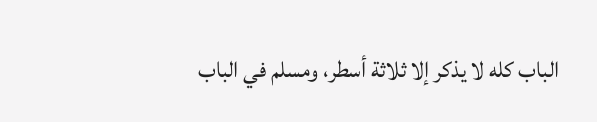الباب كله لا يذكر إلا ثلاثة أسطر، ومسلم في الباب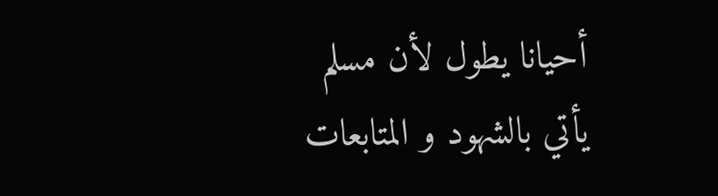أحيانا يطول لأن مسلم يأتي بالشهود و المتابعات